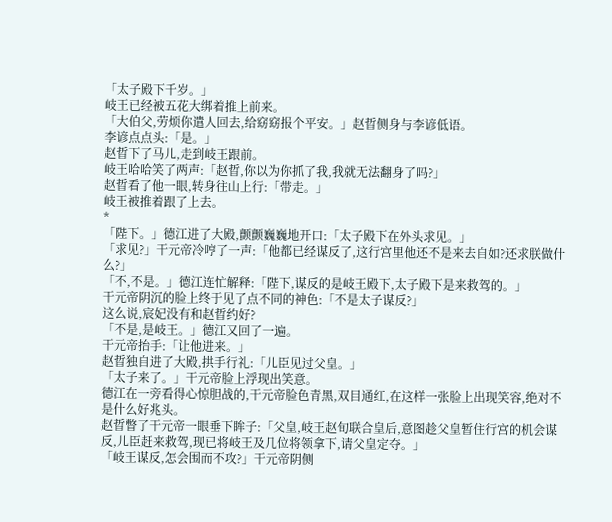「太子殿下千岁。」
岐王已经被五花大绑着推上前来。
「大伯父,劳烦你遣人回去,给窈窈报个平安。」赵晢侧身与李谚低语。
李谚点点头:「是。」
赵晢下了马儿,走到岐王跟前。
岐王哈哈笑了两声:「赵晢,你以为你抓了我,我就无法翻身了吗?」
赵晢看了他一眼,转身往山上行:「带走。」
岐王被推着跟了上去。
*
「陛下。」德江进了大殿,颤颤巍巍地开口:「太子殿下在外头求见。」
「求见?」干元帝冷哼了一声:「他都已经谋反了,这行宫里他还不是来去自如?还求朕做什么?」
「不,不是。」德江连忙解释:「陛下,谋反的是岐王殿下,太子殿下是来救驾的。」
干元帝阴沉的脸上终于见了点不同的神色:「不是太子谋反?」
这么说,宸妃没有和赵晢约好?
「不是,是岐王。」德江又回了一遍。
干元帝抬手:「让他进来。」
赵晢独自进了大殿,拱手行礼:「儿臣见过父皇。」
「太子来了。」干元帝脸上浮现出笑意。
德江在一旁看得心惊胆战的,干元帝脸色青黑,双目通红,在这样一张脸上出现笑容,绝对不是什么好兆头。
赵晢瞥了干元帝一眼垂下眸子:「父皇,岐王赵旬联合皇后,意图趁父皇暂住行宫的机会谋反,儿臣赶来救驾,现已将岐王及几位将领拿下,请父皇定夺。」
「岐王谋反,怎会围而不攻?」干元帝阴侧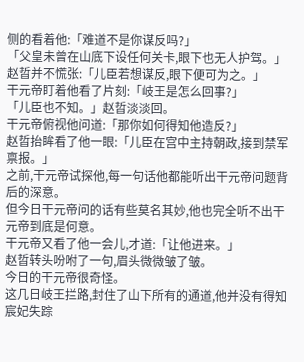侧的看着他:「难道不是你谋反吗?」
「父皇未曾在山底下设任何关卡,眼下也无人护驾。」赵晢并不慌张:「儿臣若想谋反,眼下便可为之。」
干元帝盯着他看了片刻:「岐王是怎么回事?」
「儿臣也不知。」赵晢淡淡回。
干元帝俯视他问道:「那你如何得知他造反?」
赵晢抬眸看了他一眼:「儿臣在宫中主持朝政,接到禁军禀报。」
之前,干元帝试探他,每一句话他都能听出干元帝问题背后的深意。
但今日干元帝问的话有些莫名其妙,他也完全听不出干元帝到底是何意。
干元帝又看了他一会儿,才道:「让他进来。」
赵晢转头吩咐了一句,眉头微微皱了皱。
今日的干元帝很奇怪。
这几日岐王拦路,封住了山下所有的通道,他并没有得知宸妃失踪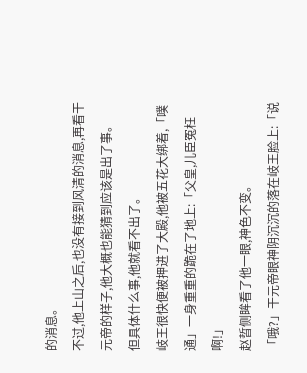的消息。
不过,他上山之后,也没有接到风清的消息,再看干元帝的样子,他大概也能猜到应该是出了事。
但具体什么事,他就看不出了。
岐王很快便被押进了大殿,他被五花大绑着,「噗通」一身重重的跪在了地上:「父皇,儿臣冤枉啊!」
赵晢侧眸看了他一眼,神色不变。
「哦?」干元帝眼神阴沉沉的落在岐王脸上:「说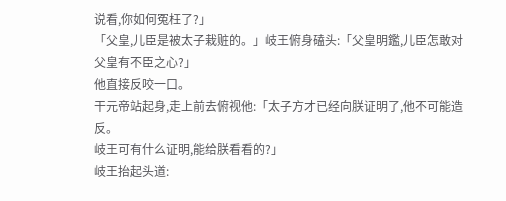说看,你如何冤枉了?」
「父皇,儿臣是被太子栽赃的。」岐王俯身磕头:「父皇明鑑,儿臣怎敢对父皇有不臣之心?」
他直接反咬一口。
干元帝站起身,走上前去俯视他:「太子方才已经向朕证明了,他不可能造反。
岐王可有什么证明,能给朕看看的?」
岐王抬起头道: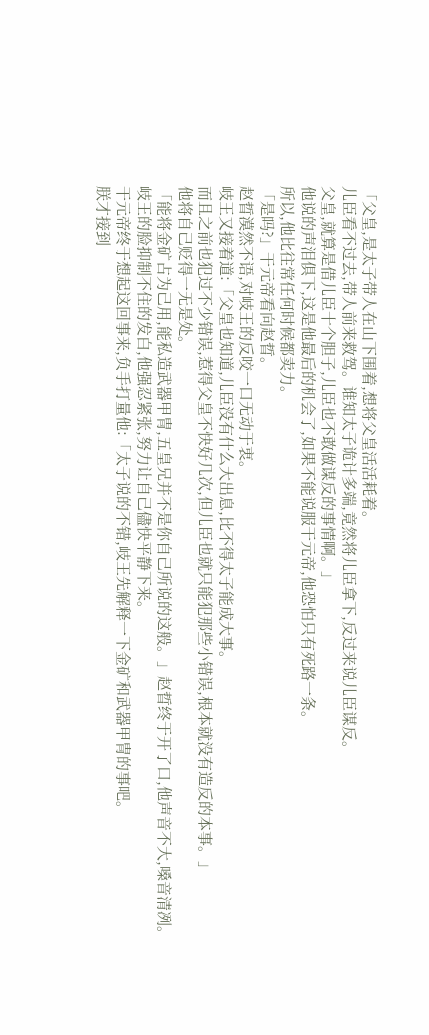「父皇,是太子带人在山下围着,想将父皇活活耗着。
儿臣看不过去,带人前来救驾。谁知太子诡计多端,竟然将儿臣拿下,反过来说儿臣谋反。
父皇,就算是借儿臣十个胆子,儿臣也不敢做谋反的事情啊。」
他说的声泪俱下,这是他最后的机会了,如果不能说服干元帝,他恐怕只有死路一条。
所以,他比往常任何时候都卖力。
「是吗?」干元帝看向赵晢。
赵晢漠然不语,对岐王的反咬一口无动于衷。
岐王又接着道:「父皇也知道,儿臣没有什么大出息,比不得太子能成大事。
而且之前也犯过不少错误,惹得父皇不快好几次,但儿臣也就只能犯那些小错误,根本就没有造反的本事。」
他将自己贬得一无是处。
「能将金矿占为己用,能私造武器甲冑,五皇兄并不是你自己所说的这般。」赵晢终于开了口,他声音不大,嗓音清冽。
岐王的脸抑制不住的发白,他强忍紧张,努力让自己儘快平静下来。
干元帝终于想起这回事来,负手打量他:「太子说的不错,岐王先解释一下金矿和武器甲冑的事吧。
朕才接到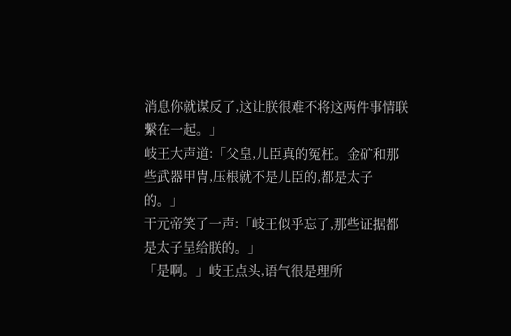消息你就谋反了,这让朕很难不将这两件事情联繫在一起。」
岐王大声道:「父皇,儿臣真的冤枉。金矿和那些武器甲冑,压根就不是儿臣的,都是太子的。」
干元帝笑了一声:「岐王似乎忘了,那些证据都是太子呈给朕的。」
「是啊。」岐王点头,语气很是理所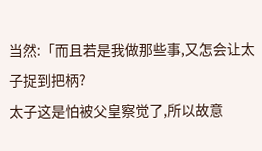当然:「而且若是我做那些事,又怎会让太子捉到把柄?
太子这是怕被父皇察觉了,所以故意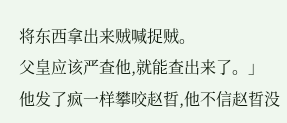将东西拿出来贼喊捉贼。
父皇应该严查他,就能查出来了。」
他发了疯一样攀咬赵晢,他不信赵晢没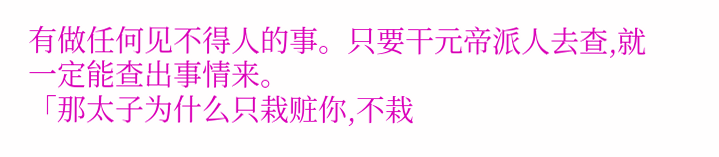有做任何见不得人的事。只要干元帝派人去查,就一定能查出事情来。
「那太子为什么只栽赃你,不栽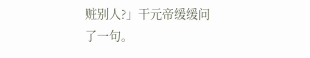赃别人?」干元帝缓缓问了一句。